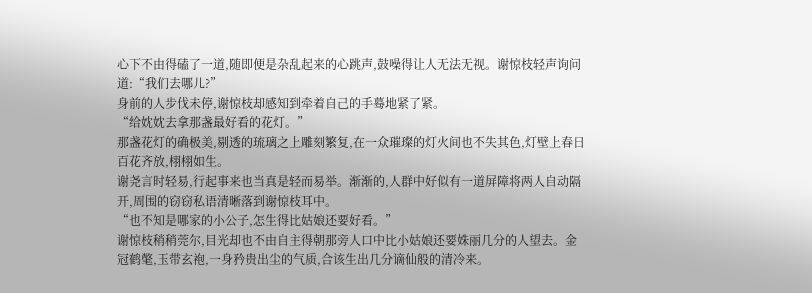心下不由得磕了一道,随即便是杂乱起来的心跳声,鼓噪得让人无法无视。谢惊枝轻声询问道:“我们去哪儿?”
身前的人步伐未停,谢惊枝却感知到牵着自己的手蓦地紧了紧。
“给妉妉去拿那盏最好看的花灯。”
那盏花灯的确极美,剔透的琉璃之上雕刻繁复,在一众璀璨的灯火间也不失其色,灯壁上春日百花齐放,栩栩如生。
谢尧言时轻易,行起事来也当真是轻而易举。渐渐的,人群中好似有一道屏障将两人自动隔开,周围的窃窃私语清晰落到谢惊枝耳中。
“也不知是哪家的小公子,怎生得比姑娘还要好看。”
谢惊枝稍稍莞尔,目光却也不由自主得朝那旁人口中比小姑娘还要姝丽几分的人望去。金冠鹤氅,玉带玄袍,一身矜贵出尘的气质,合该生出几分谪仙般的清冷来。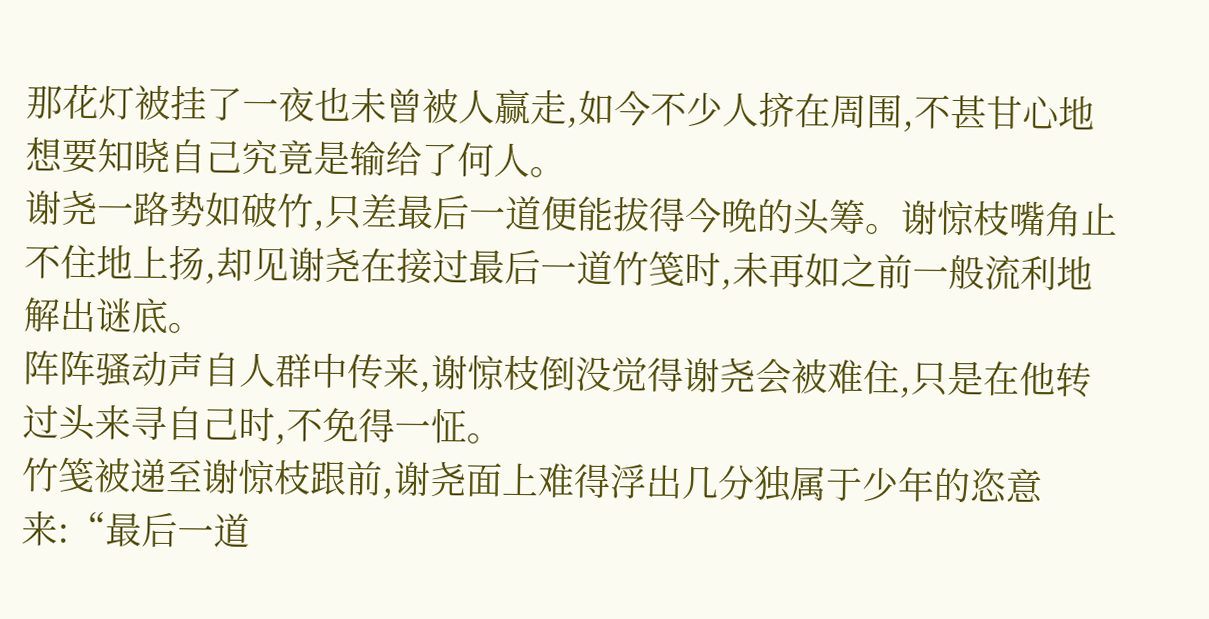那花灯被挂了一夜也未曾被人赢走,如今不少人挤在周围,不甚甘心地想要知晓自己究竟是输给了何人。
谢尧一路势如破竹,只差最后一道便能拔得今晚的头筹。谢惊枝嘴角止不住地上扬,却见谢尧在接过最后一道竹笺时,未再如之前一般流利地解出谜底。
阵阵骚动声自人群中传来,谢惊枝倒没觉得谢尧会被难住,只是在他转过头来寻自己时,不免得一怔。
竹笺被递至谢惊枝跟前,谢尧面上难得浮出几分独属于少年的恣意来:“最后一道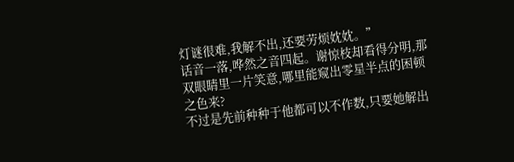灯谜很难,我解不出,还要劳烦妉妉。”
话音一落,哗然之音四起。谢惊枝却看得分明,那双眼睛里一片笑意,哪里能窥出零星半点的困顿之色来?
不过是先前种种于他都可以不作数,只要她解出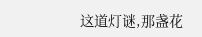这道灯谜,那盏花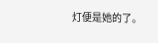灯便是她的了。